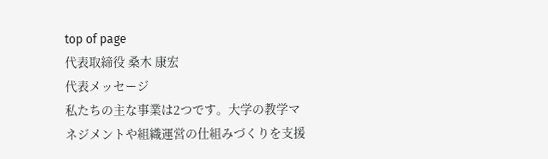top of page
代表取締役 桑木 康宏
代表メッセージ
私たちの主な事業は2つです。大学の教学マネジメントや組織運営の仕組みづくりを支援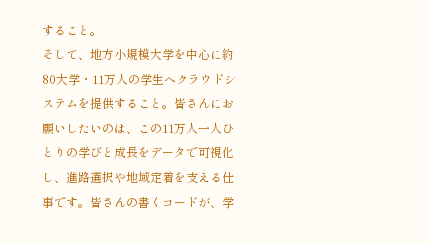すること。
そして、地方小規模大学を中心に約80大学・11万人の学生へクラウドシステムを提供すること。皆さんにお願いしたいのは、この11万人一人ひとりの学びと成長をデータで可視化し、進路選択や地域定着を支える仕事です。皆さんの書くコードが、学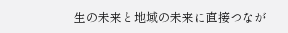生の未来と地域の未来に直接つなが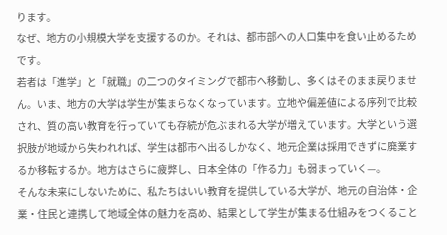ります。
なぜ、地方の小規模大学を支援するのか。それは、都市部への人口集中を食い止めるためです。
若者は「進学」と「就職」の二つのタイミングで都市へ移動し、多くはそのまま戻りません。いま、地方の大学は学生が集まらなくなっています。立地や偏差値による序列で比較され、質の高い教育を行っていても存続が危ぶまれる大学が増えています。大学という選択肢が地域から失われれば、学生は都市へ出るしかなく、地元企業は採用できずに廃業するか移転するか。地方はさらに疲弊し、日本全体の「作る力」も弱まっていく—。
そんな未来にしないために、私たちはいい教育を提供している大学が、地元の自治体・企業・住民と連携して地域全体の魅力を高め、結果として学生が集まる仕組みをつくること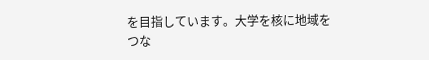を目指しています。大学を核に地域をつな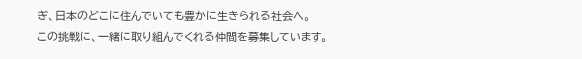ぎ、日本のどこに住んでいても豊かに生きられる社会へ。
この挑戦に、一緒に取り組んでくれる仲間を募集しています。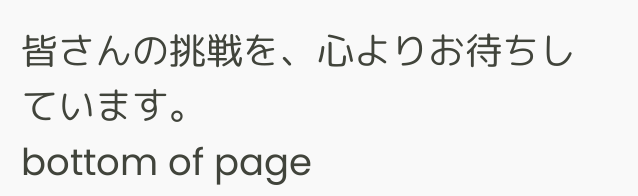皆さんの挑戦を、心よりお待ちしています。
bottom of page